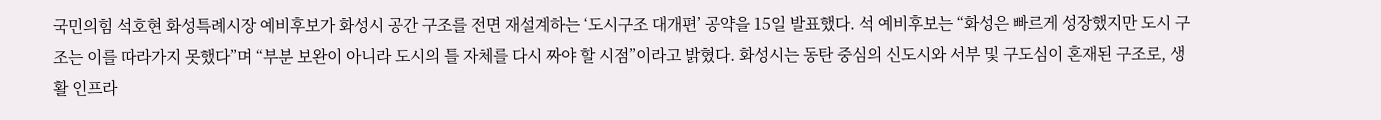국민의힘 석호현 화성특례시장 예비후보가 화성시 공간 구조를 전면 재설계하는 ‘도시구조 대개편’ 공약을 15일 발표했다. 석 예비후보는 “화성은 빠르게 성장했지만 도시 구조는 이를 따라가지 못했다”며 “부분 보완이 아니라 도시의 틀 자체를 다시 짜야 할 시점”이라고 밝혔다. 화성시는 동탄 중심의 신도시와 서부 및 구도심이 혼재된 구조로, 생활 인프라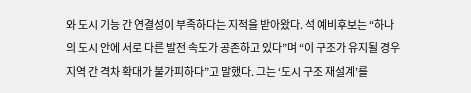와 도시 기능 간 연결성이 부족하다는 지적을 받아왔다. 석 예비후보는 “하나의 도시 안에 서로 다른 발전 속도가 공존하고 있다”며 “이 구조가 유지될 경우 지역 간 격차 확대가 불가피하다”고 말했다. 그는 ‘도시 구조 재설계’를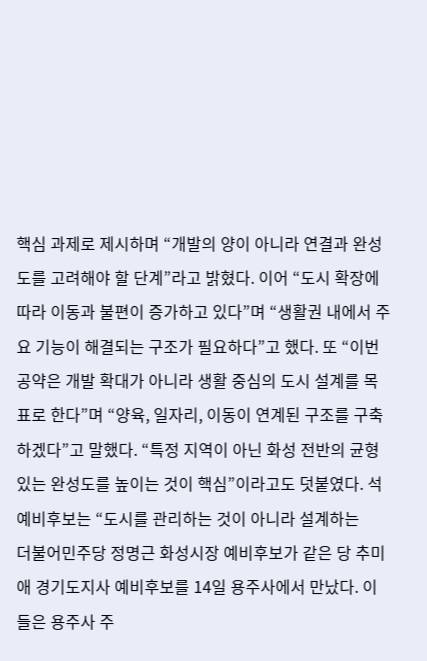핵심 과제로 제시하며 “개발의 양이 아니라 연결과 완성도를 고려해야 할 단계”라고 밝혔다. 이어 “도시 확장에 따라 이동과 불편이 증가하고 있다”며 “생활권 내에서 주요 기능이 해결되는 구조가 필요하다”고 했다. 또 “이번 공약은 개발 확대가 아니라 생활 중심의 도시 설계를 목표로 한다”며 “양육, 일자리, 이동이 연계된 구조를 구축하겠다”고 말했다. “특정 지역이 아닌 화성 전반의 균형 있는 완성도를 높이는 것이 핵심”이라고도 덧붙였다. 석 예비후보는 “도시를 관리하는 것이 아니라 설계하는
더불어민주당 정명근 화성시장 예비후보가 같은 당 추미애 경기도지사 예비후보를 14일 용주사에서 만났다. 이들은 용주사 주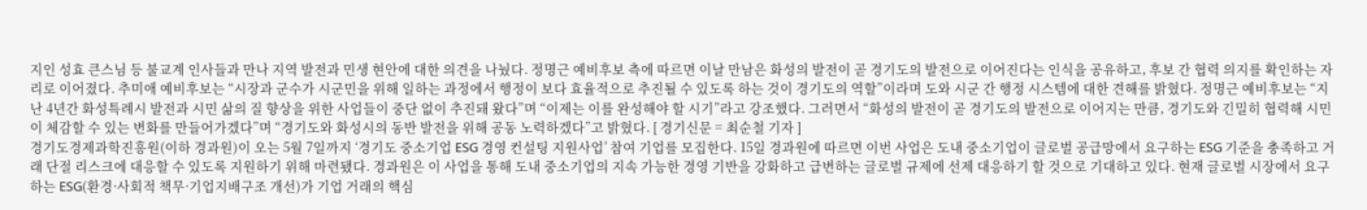지인 성효 큰스님 등 불교계 인사들과 만나 지역 발전과 민생 현안에 대한 의견을 나눴다. 정명근 예비후보 측에 따르면 이날 만남은 화성의 발전이 곧 경기도의 발전으로 이어진다는 인식을 공유하고, 후보 간 협력 의지를 확인하는 자리로 이어졌다. 추미애 예비후보는 “시장과 군수가 시군민을 위해 일하는 과정에서 행정이 보다 효율적으로 추진될 수 있도록 하는 것이 경기도의 역할”이라며 도와 시군 간 행정 시스템에 대한 견해를 밝혔다. 정명근 예비후보는 “지난 4년간 화성특례시 발전과 시민 삶의 질 향상을 위한 사업들이 중단 없이 추진돼 왔다”며 “이제는 이를 완성해야 할 시기”라고 강조했다. 그러면서 “화성의 발전이 곧 경기도의 발전으로 이어지는 만큼, 경기도와 긴밀히 협력해 시민이 체감할 수 있는 변화를 만들어가겠다”며 “경기도와 화성시의 동반 발전을 위해 공동 노력하겠다”고 밝혔다. [ 경기신문 = 최순철 기자 ]
경기도경제과학진흥원(이하 경과원)이 오는 5월 7일까지 ‘경기도 중소기업 ESG 경영 컨설팅 지원사업’ 참여 기업를 모집한다. 15일 경과원에 따르면 이번 사업은 도내 중소기업이 글로벌 공급망에서 요구하는 ESG 기준을 충족하고 거래 단절 리스크에 대응할 수 있도록 지원하기 위해 마련됐다. 경과원은 이 사업을 통해 도내 중소기업의 지속 가능한 경영 기반을 강화하고 급변하는 글로벌 규제에 선제 대응하기 할 것으로 기대하고 있다. 현재 글로벌 시장에서 요구하는 ESG(환경·사회적 책무·기업지배구조 개선)가 기업 거래의 핵심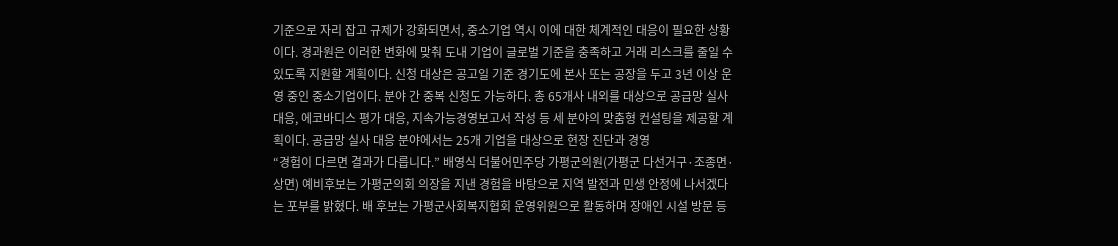기준으로 자리 잡고 규제가 강화되면서, 중소기업 역시 이에 대한 체계적인 대응이 필요한 상황이다. 경과원은 이러한 변화에 맞춰 도내 기업이 글로벌 기준을 충족하고 거래 리스크를 줄일 수 있도록 지원할 계획이다. 신청 대상은 공고일 기준 경기도에 본사 또는 공장을 두고 3년 이상 운영 중인 중소기업이다. 분야 간 중복 신청도 가능하다. 총 65개사 내외를 대상으로 공급망 실사 대응, 에코바디스 평가 대응, 지속가능경영보고서 작성 등 세 분야의 맞춤형 컨설팅을 제공할 계획이다. 공급망 실사 대응 분야에서는 25개 기업을 대상으로 현장 진단과 경영
“경험이 다르면 결과가 다릅니다.” 배영식 더불어민주당 가평군의원(가평군 다선거구·조종면·상면) 예비후보는 가평군의회 의장을 지낸 경험을 바탕으로 지역 발전과 민생 안정에 나서겠다는 포부를 밝혔다. 배 후보는 가평군사회복지협회 운영위원으로 활동하며 장애인 시설 방문 등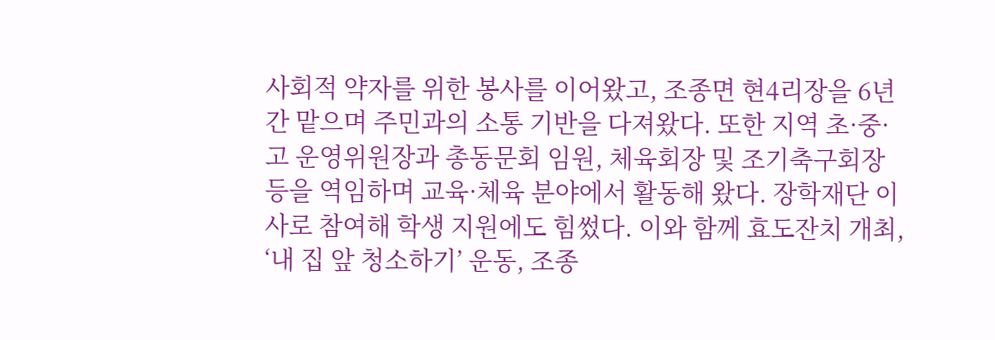사회적 약자를 위한 봉사를 이어왔고, 조종면 현4리장을 6년간 맡으며 주민과의 소통 기반을 다져왔다. 또한 지역 초·중·고 운영위원장과 총동문회 임원, 체육회장 및 조기축구회장 등을 역임하며 교육·체육 분야에서 활동해 왔다. 장학재단 이사로 참여해 학생 지원에도 힘썼다. 이와 함께 효도잔치 개최, ‘내 집 앞 청소하기’ 운동, 조종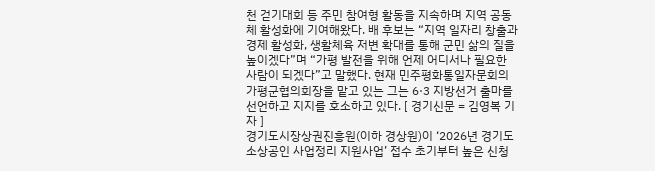천 걷기대회 등 주민 참여형 활동을 지속하며 지역 공동체 활성화에 기여해왔다. 배 후보는 “지역 일자리 창출과 경제 활성화, 생활체육 저변 확대를 통해 군민 삶의 질을 높이겠다”며 “가평 발전을 위해 언제 어디서나 필요한 사람이 되겠다”고 말했다. 현재 민주평화통일자문회의 가평군협의회장을 맡고 있는 그는 6·3 지방선거 출마를 선언하고 지지를 호소하고 있다. [ 경기신문 = 김영복 기자 ]
경기도시장상권진흥원(이하 경상원)이 ‘2026년 경기도 소상공인 사업정리 지원사업’ 접수 초기부터 높은 신청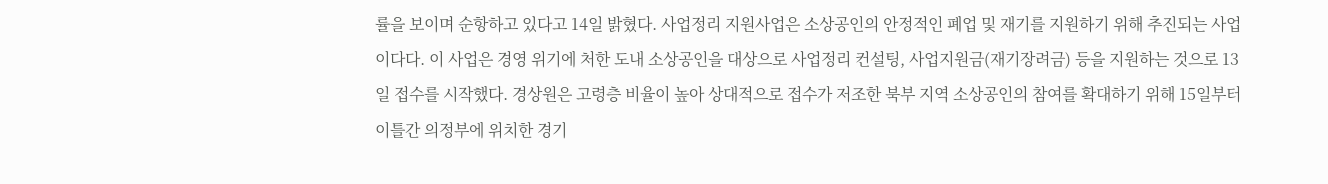률을 보이며 순항하고 있다고 14일 밝혔다. 사업정리 지원사업은 소상공인의 안정적인 폐업 및 재기를 지원하기 위해 추진되는 사업이다다. 이 사업은 경영 위기에 처한 도내 소상공인을 대상으로 사업정리 컨설팅, 사업지원금(재기장려금) 등을 지원하는 것으로 13일 접수를 시작했다. 경상원은 고령층 비율이 높아 상대적으로 접수가 저조한 북부 지역 소상공인의 참여를 확대하기 위해 15일부터 이틀간 의정부에 위치한 경기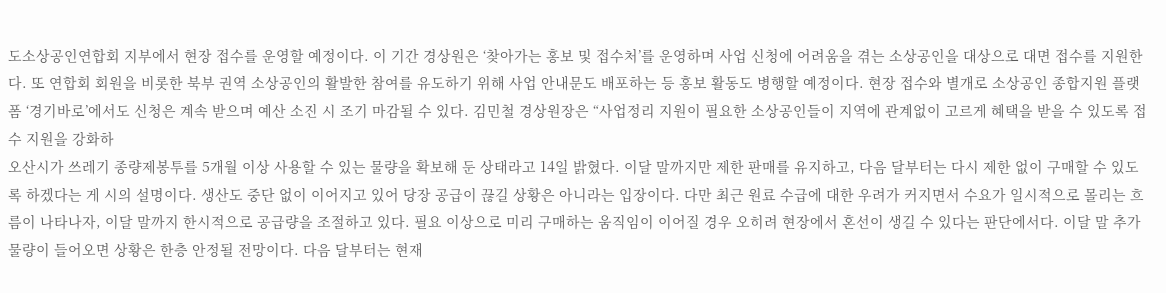도소상공인연합회 지부에서 현장 접수를 운영할 예정이다. 이 기간 경상원은 ‘찾아가는 홍보 및 접수처’를 운영하며 사업 신청에 어려움을 겪는 소상공인을 대상으로 대면 접수를 지원한다. 또 연합회 회원을 비롯한 북부 권역 소상공인의 활발한 참여를 유도하기 위해 사업 안내문도 배포하는 등 홍보 활동도 병행할 예정이다. 현장 접수와 별개로 소상공인 종합지원 플랫폼 ‘경기바로’에서도 신청은 계속 받으며 예산 소진 시 조기 마감될 수 있다. 김민철 경상원장은 “사업정리 지원이 필요한 소상공인들이 지역에 관계없이 고르게 혜택을 받을 수 있도록 접수 지원을 강화하
오산시가 쓰레기 종량제봉투를 5개월 이상 사용할 수 있는 물량을 확보해 둔 상태라고 14일 밝혔다. 이달 말까지만 제한 판매를 유지하고, 다음 달부터는 다시 제한 없이 구매할 수 있도록 하겠다는 게 시의 설명이다. 생산도 중단 없이 이어지고 있어 당장 공급이 끊길 상황은 아니라는 입장이다. 다만 최근 원료 수급에 대한 우려가 커지면서 수요가 일시적으로 몰리는 흐름이 나타나자, 이달 말까지 한시적으로 공급량을 조절하고 있다. 필요 이상으로 미리 구매하는 움직임이 이어질 경우 오히려 현장에서 혼선이 생길 수 있다는 판단에서다. 이달 말 추가 물량이 들어오면 상황은 한층 안정될 전망이다. 다음 달부터는 현재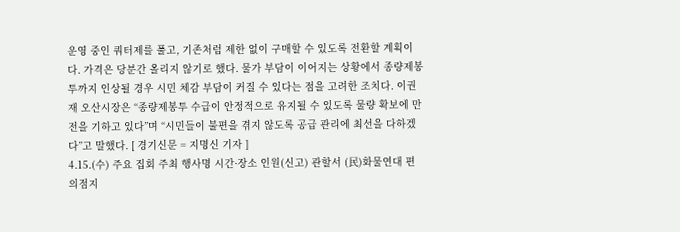운영 중인 쿼터제를 풀고, 기존처럼 제한 없이 구매할 수 있도록 전환할 계획이다. 가격은 당분간 올리지 않기로 했다. 물가 부담이 이어지는 상황에서 종량제봉투까지 인상될 경우 시민 체감 부담이 커질 수 있다는 점을 고려한 조치다. 이권재 오산시장은 “종량제봉투 수급이 안정적으로 유지될 수 있도록 물량 확보에 만전을 기하고 있다”며 “시민들이 불편을 겪지 않도록 공급 관리에 최선을 다하겠다”고 말했다. [ 경기신문 = 지명신 기자 ]
4.15.(수) 주요 집회 주최 행사명 시간·장소 인원(신고) 관할서 (民)화물연대 편의점지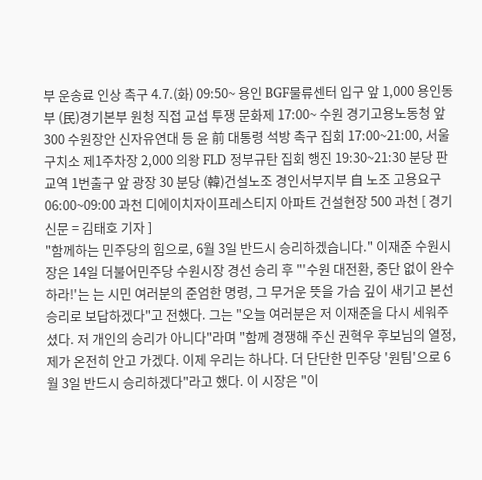부 운송료 인상 촉구 4.7.(화) 09:50~ 용인 BGF물류센터 입구 앞 1,000 용인동부 (民)경기본부 원청 직접 교섭 투쟁 문화제 17:00~ 수원 경기고용노동청 앞 300 수원장안 신자유연대 등 윤 前 대통령 석방 촉구 집회 17:00~21:00, 서울구치소 제1주차장 2,000 의왕 FLD 정부규탄 집회 행진 19:30~21:30 분당 판교역 1번출구 앞 광장 30 분당 (韓)건설노조 경인서부지부 自 노조 고용요구 06:00~09:00 과천 디에이치자이프레스티지 아파트 건설현장 500 과천 [ 경기신문 = 김태호 기자 ]
"함께하는 민주당의 힘으로, 6월 3일 반드시 승리하겠습니다." 이재준 수원시장은 14일 더불어민주당 수원시장 경선 승리 후 "'수원 대전환, 중단 없이 완수하라!'는 는 시민 여러분의 준엄한 명령, 그 무거운 뜻을 가슴 깊이 새기고 본선 승리로 보답하겠다"고 전했다. 그는 "오늘 여러분은 저 이재준을 다시 세워주셨다. 저 개인의 승리가 아니다"라며 "함께 경쟁해 주신 권혁우 후보님의 열정, 제가 온전히 안고 가겠다. 이제 우리는 하나다. 더 단단한 민주당 '원팀'으로 6월 3일 반드시 승리하겠다"라고 했다. 이 시장은 "이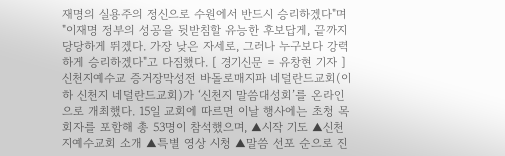재명의 실용주의 정신으로 수원에서 반드시 승리하겠다"며 "이재명 정부의 성공을 뒷받침할 유능한 후보답게, 끝까지 당당하게 뛰겠다. 가장 낮은 자세로, 그러나 누구보다 강력하게 승리하겠다"고 다짐했다. [ 경기신문 = 유창현 기자 ]
신천지예수교 증거장막성전 바돌로매지파 네덜란드교회(이하 신천지 네덜란드교회)가 ‘신천지 말씀대성회’를 온라인으로 개최했다. 15일 교회에 따르면 이날 행사에는 초청 목회자를 포함해 총 53명이 참석했으며, ▲시작 기도 ▲신천지예수교회 소개 ▲특별 영상 시청 ▲말씀 선포 순으로 진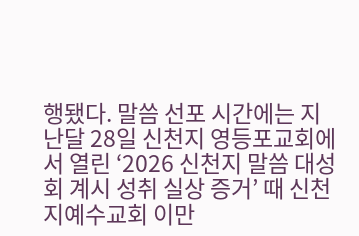행됐다. 말씀 선포 시간에는 지난달 28일 신천지 영등포교회에서 열린 ‘2026 신천지 말씀 대성회 계시 성취 실상 증거’ 때 신천지예수교회 이만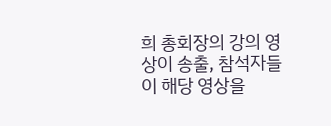희 총회장의 강의 영상이 송출, 참석자들이 해당 영상을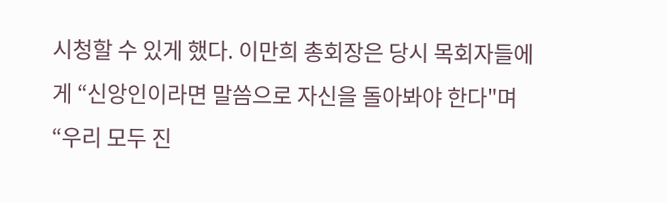시청할 수 있게 했다. 이만희 총회장은 당시 목회자들에게 “신앙인이라면 말씀으로 자신을 돌아봐야 한다"며 “우리 모두 진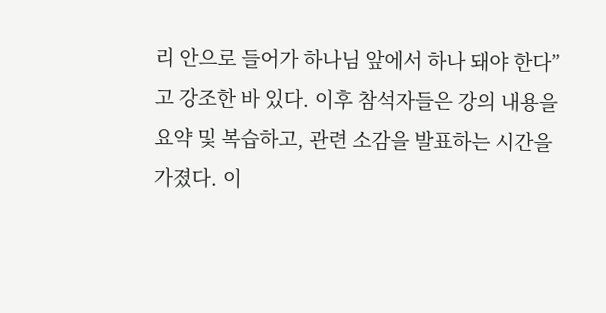리 안으로 들어가 하나님 앞에서 하나 돼야 한다”고 강조한 바 있다. 이후 참석자들은 강의 내용을 요약 및 복습하고, 관련 소감을 발표하는 시간을 가졌다. 이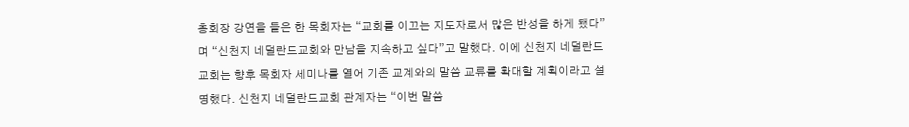총회장 강연을 들은 한 목회자는 “교회를 이끄는 지도자로서 많은 반성을 하게 됐다”며 “신천지 네덜란드교회와 만남을 지속하고 싶다”고 말했다. 이에 신천지 네덜란드교회는 향후 목회자 세미나를 열어 기존 교계와의 말씀 교류를 확대할 계획이라고 설명했다. 신천지 네덜란드교회 관계자는 “이번 말씀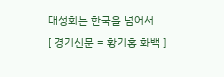대성회는 한국을 넘어서
[ 경기신문 = 황기홍 화백 ]